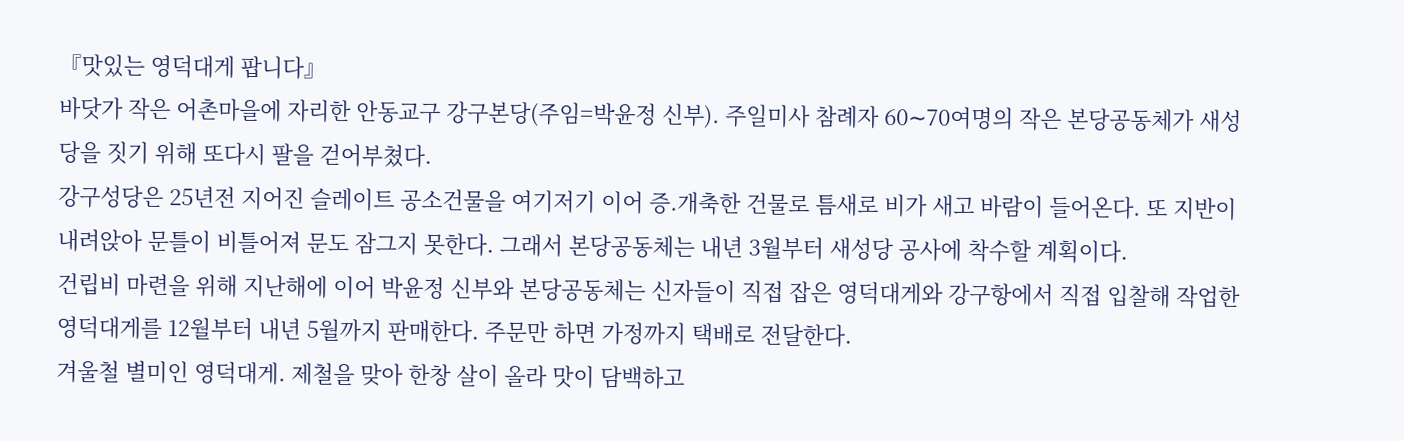『맛있는 영덕대게 팝니다』
바닷가 작은 어촌마을에 자리한 안동교구 강구본당(주임=박윤정 신부). 주일미사 참례자 60∼70여명의 작은 본당공동체가 새성당을 짓기 위해 또다시 팔을 걷어부쳤다.
강구성당은 25년전 지어진 슬레이트 공소건물을 여기저기 이어 증.개축한 건물로 틈새로 비가 새고 바람이 들어온다. 또 지반이 내려앉아 문틀이 비틀어져 문도 잠그지 못한다. 그래서 본당공동체는 내년 3월부터 새성당 공사에 착수할 계획이다.
건립비 마련을 위해 지난해에 이어 박윤정 신부와 본당공동체는 신자들이 직접 잡은 영덕대게와 강구항에서 직접 입찰해 작업한 영덕대게를 12월부터 내년 5월까지 판매한다. 주문만 하면 가정까지 택배로 전달한다.
겨울철 별미인 영덕대게. 제철을 맞아 한창 살이 올라 맛이 담백하고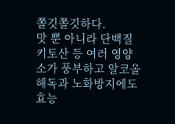쫄깃쫄깃하다.
맛 뿐 아니라 단백질 키토산 등 여러 영양소가 풍부하고 알코올 해독과 노화방지에도 효능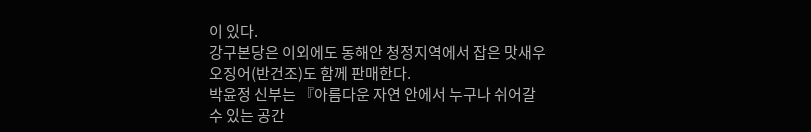이 있다.
강구본당은 이외에도 동해안 청정지역에서 잡은 맛새우 오징어(반건조)도 함께 판매한다.
박윤정 신부는 『아름다운 자연 안에서 누구나 쉬어갈 수 있는 공간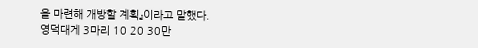을 마련해 개방할 계획』이라고 말했다.
영덕대게 3마리 10 20 30만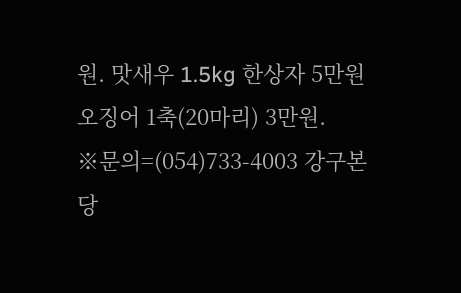원. 맛새우 1.5kg 한상자 5만원 오징어 1축(20마리) 3만원.
※문의=(054)733-4003 강구본당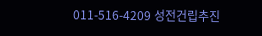011-516-4209 성전건립추진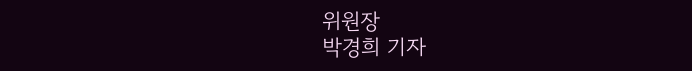위원장
박경희 기자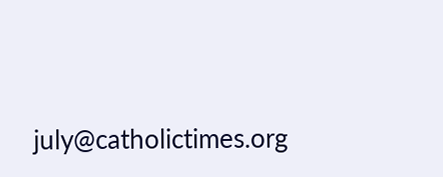july@catholictimes.org